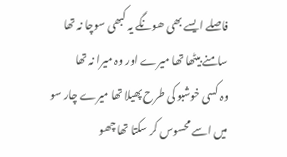فاصلے ایسے بھی ھونگے یہ کبھی سوچا نہ تھا
سامنے بیٹھا تھا میرے اور وہ میرا نہ تھا
وہ کسی خوشبو کی طرح پھیلا تھا میرے چار سو
میں اسے محسوس کر سکتا تھا چھو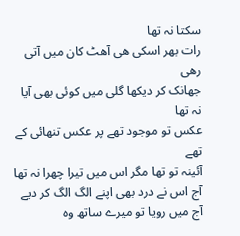سکتا نہ تھا
رات بھر اسکی ھی آھٹ کان میں آتی رھی
جھانک کر دیکھا گلی میں کوئی بھی آیا نہ تھا
عکس تو موجود تھے پر عکس تنھائی کے تھے
آئینہ تو تھا مگر اس میں تیرا چھرا نہ تھا
آج اس نے درد بھی اپنے الگ الگ کر دیے
آج میں رویا تو میرے ساتھ وہ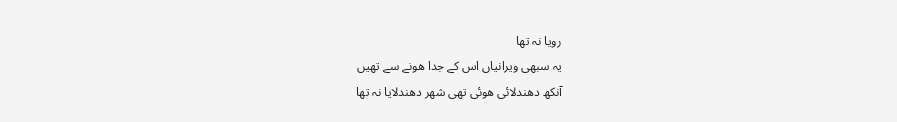رویا نہ تھا
یہ سبھی ویرانیاں اس کے جدا ھونے سے تھیں
آنکھ دھندلائی ھوئی تھی شھر دھندلایا نہ تھا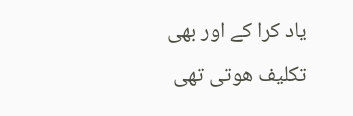یاد کرا کے اور بھی تکلیف ھوتی تھی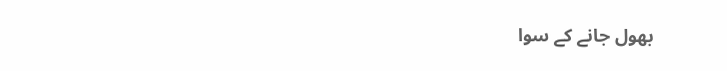بھول جانے کے سوا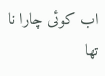اب کوئی چارا نا تھا